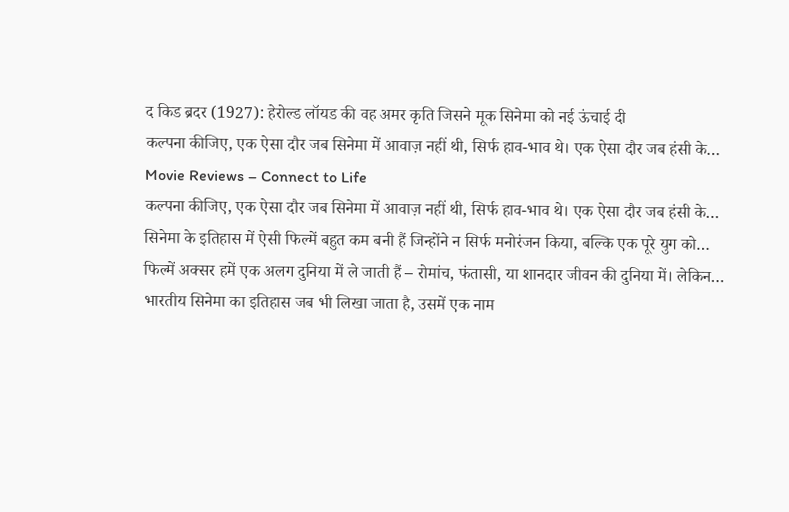द किड ब्रदर (1927): हेरोल्ड लॉयड की वह अमर कृति जिसने मूक सिनेमा को नई ऊंचाई दी
कल्पना कीजिए, एक ऐसा दौर जब सिनेमा में आवाज़ नहीं थी, सिर्फ हाव-भाव थे। एक ऐसा दौर जब हंसी के…
Movie Reviews – Connect to Life
कल्पना कीजिए, एक ऐसा दौर जब सिनेमा में आवाज़ नहीं थी, सिर्फ हाव-भाव थे। एक ऐसा दौर जब हंसी के…
सिनेमा के इतिहास में ऐसी फिल्में बहुत कम बनी हैं जिन्होंने न सिर्फ मनोरंजन किया, बल्कि एक पूरे युग को…
फिल्में अक्सर हमें एक अलग दुनिया में ले जाती हैं – रोमांच, फंतासी, या शानदार जीवन की दुनिया में। लेकिन…
भारतीय सिनेमा का इतिहास जब भी लिखा जाता है, उसमें एक नाम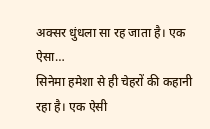अक्सर धुंधला सा रह जाता है। एक ऐसा…
सिनेमा हमेशा से ही चेहरों की कहानी रहा है। एक ऐसी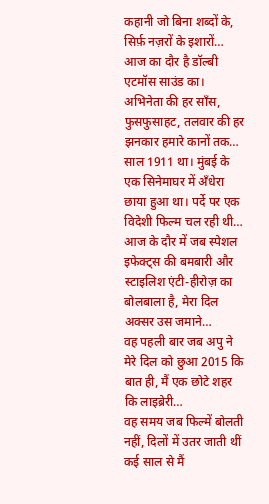कहानी जो बिना शब्दों के, सिर्फ़ नज़रों के इशारों…
आज का दौर है डॉल्बी एटमॉस साउंड का। अभिनेता की हर साँस, फुसफुसाहट, तलवार की हर झनकार हमारे कानों तक…
साल 1911 था। मुंबई के एक सिनेमाघर में अँधेरा छाया हुआ था। पर्दे पर एक विदेशी फिल्म चल रही थी…
आज के दौर में जब स्पेशल इफेक्ट्स की बमबारी और स्टाइलिश एंटी-हीरोज़ का बोलबाला है, मेरा दिल अक्सर उस जमाने…
वह पहली बार जब अपु ने मेरे दिल को छुआ 2015 कि बात ही, मैं एक छोटे शहर कि लाइब्रेरी…
वह समय जब फिल्में बोलती नहीं, दिलों में उतर जाती थीं कई साल से मैं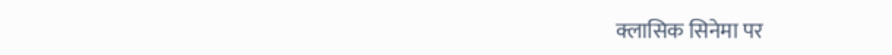क्लासिक सिनेमा पर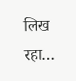लिख रहा…